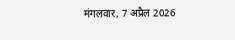मंगलवार, 7 अप्रैल 2026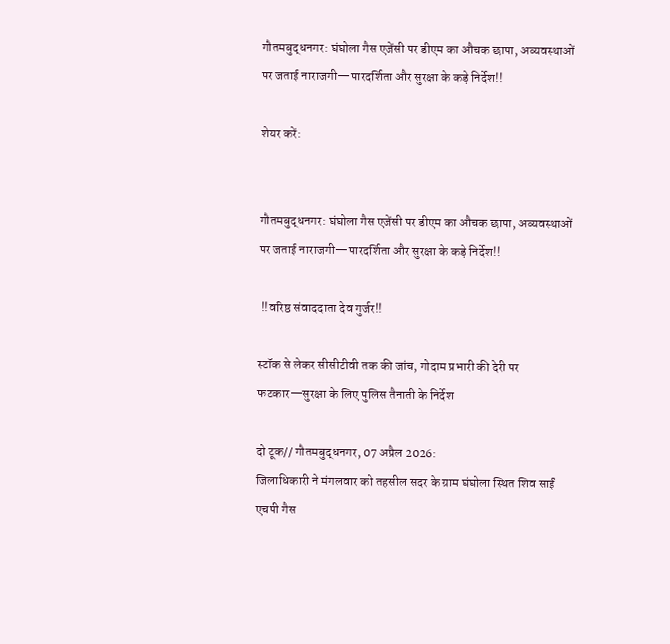गौतमबुद्धनगर: घंघोला गैस एजेंसी पर डीएम का औचक छापा, अव्यवस्थाओं पर जताई नाराजगी—पारदर्शिता और सुरक्षा के कड़े निर्देश!!

शेयर करें:


गौतमबुद्धनगर: घंघोला गैस एजेंसी पर डीएम का औचक छापा, अव्यवस्थाओं पर जताई नाराजगी—पारदर्शिता और सुरक्षा के कड़े निर्देश!!

 !!वरिष्ठ संवाददाता देव गुर्जर!!

स्टॉक से लेकर सीसीटीवी तक की जांच, गोदाम प्रभारी की देरी पर फटकार—सुरक्षा के लिए पुलिस तैनाती के निर्देश

दो टूक// गौतमबुद्धनगर, 07 अप्रैल 2026:
जिलाधिकारी ने मंगलवार को तहसील सदर के ग्राम घंघोला स्थित शिव साईं एचपी गैस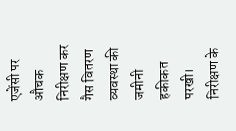एजेंसी पर औचक निरीक्षण कर गैस वितरण व्यवस्था की जमीनी हकीकत परखी। निरीक्षण के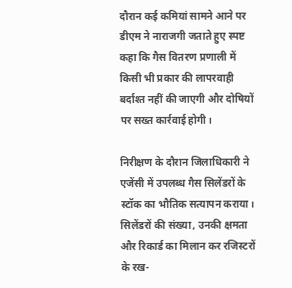दौरान कई कमियां सामने आने पर डीएम ने नाराजगी जताते हुए स्पष्ट कहा कि गैस वितरण प्रणाली में किसी भी प्रकार की लापरवाही बर्दाश्त नहीं की जाएगी और दोषियों पर सख्त कार्रवाई होगी।

निरीक्षण के दौरान जिलाधिकारी ने एजेंसी में उपलब्ध गैस सिलेंडरों के स्टॉक का भौतिक सत्यापन कराया। सिलेंडरों की संख्या, उनकी क्षमता और रिकार्ड का मिलान कर रजिस्टरों के रख-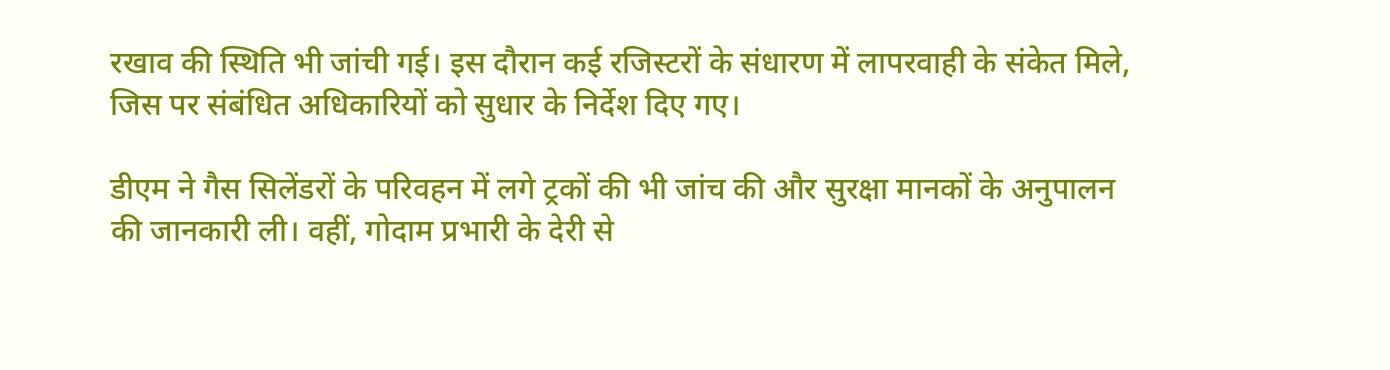रखाव की स्थिति भी जांची गई। इस दौरान कई रजिस्टरों के संधारण में लापरवाही के संकेत मिले, जिस पर संबंधित अधिकारियों को सुधार के निर्देश दिए गए।

डीएम ने गैस सिलेंडरों के परिवहन में लगे ट्रकों की भी जांच की और सुरक्षा मानकों के अनुपालन की जानकारी ली। वहीं, गोदाम प्रभारी के देरी से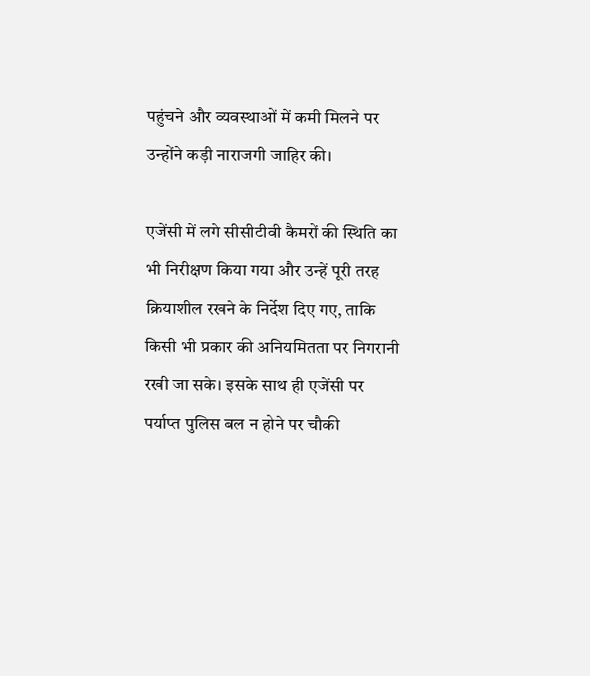पहुंचने और व्यवस्थाओं में कमी मिलने पर उन्होंने कड़ी नाराजगी जाहिर की।

एजेंसी में लगे सीसीटीवी कैमरों की स्थिति का भी निरीक्षण किया गया और उन्हें पूरी तरह क्रियाशील रखने के निर्देश दिए गए, ताकि किसी भी प्रकार की अनियमितता पर निगरानी रखी जा सके। इसके साथ ही एजेंसी पर पर्याप्त पुलिस बल न होने पर चौकी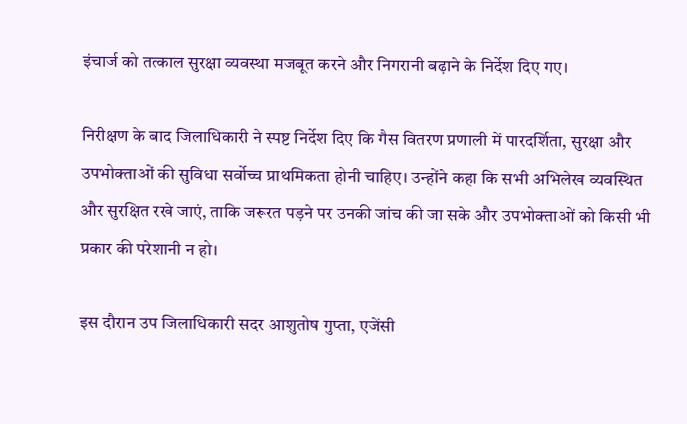इंचार्ज को तत्काल सुरक्षा व्यवस्था मजबूत करने और निगरानी बढ़ाने के निर्देश दिए गए।

निरीक्षण के बाद जिलाधिकारी ने स्पष्ट निर्देश दिए कि गैस वितरण प्रणाली में पारदर्शिता, सुरक्षा और उपभोक्ताओं की सुविधा सर्वोच्च प्राथमिकता होनी चाहिए। उन्होंने कहा कि सभी अभिलेख व्यवस्थित और सुरक्षित रखे जाएं, ताकि जरूरत पड़ने पर उनकी जांच की जा सके और उपभोक्ताओं को किसी भी प्रकार की परेशानी न हो।

इस दौरान उप जिलाधिकारी सदर आशुतोष गुप्ता, एजेंसी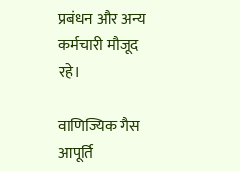प्रबंधन और अन्य कर्मचारी मौजूद रहे।

वाणिज्यिक गैस आपूर्ति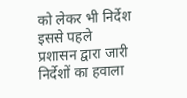को लेकर भी निर्देश
इससे पहले प्रशासन द्वारा जारी निर्देशों का हवाला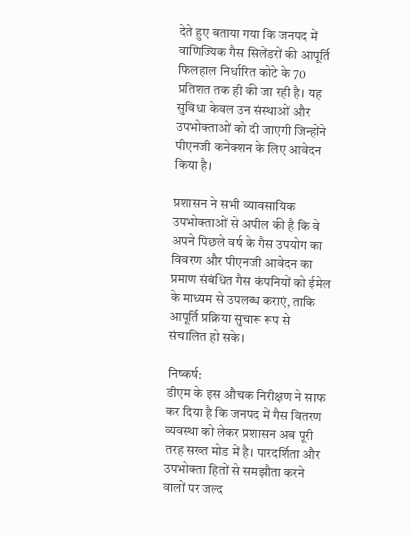देते हुए बताया गया कि जनपद में वाणिज्यिक गैस सिलेंडरों की आपूर्ति फिलहाल निर्धारित कोटे के 70 प्रतिशत तक ही की जा रही है। यह सुविधा केवल उन संस्थाओं और उपभोक्ताओं को दी जाएगी जिन्होंने पीएनजी कनेक्शन के लिए आवेदन किया है।

प्रशासन ने सभी व्यावसायिक उपभोक्ताओं से अपील की है कि वे अपने पिछले वर्ष के गैस उपयोग का विवरण और पीएनजी आवेदन का प्रमाण संबंधित गैस कंपनियों को ईमेल के माध्यम से उपलब्ध कराएं, ताकि आपूर्ति प्रक्रिया सुचारू रूप से संचालित हो सके।

निष्कर्ष:
डीएम के इस औचक निरीक्षण ने साफ कर दिया है कि जनपद में गैस वितरण व्यवस्था को लेकर प्रशासन अब पूरी तरह सख्त मोड में है। पारदर्शिता और उपभोक्ता हितों से समझौता करने वालों पर जल्द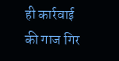ही कार्रवाई की गाज गिर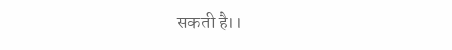सकती है।।